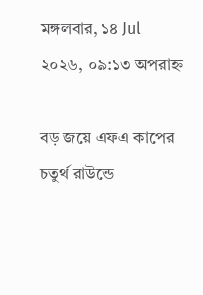মঙ্গলবার, ১৪ Jul ২০২৬, ০৯:১৩ অপরাহ্ন

বড় জয়ে এফএ কাপের চতুর্থ রাউন্ডে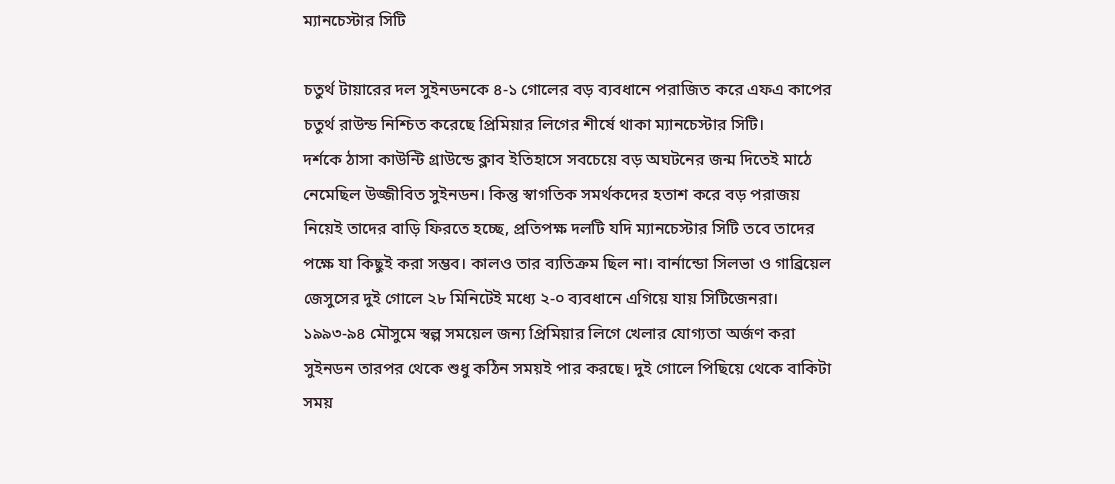ম্যানচেস্টার সিটি

চতুর্থ টায়ারের দল সুইনডনকে ৪-১ গোলের বড় ব্যবধানে পরাজিত করে এফএ কাপের চতুর্থ রাউন্ড নিশ্চিত করেছে প্রিমিয়ার লিগের শীর্ষে থাকা ম্যানচেস্টার সিটি।
দর্শকে ঠাসা কাউন্টি গ্রাউন্ডে ক্লাব ইতিহাসে সবচেয়ে বড় অঘটনের জন্ম দিতেই মাঠে নেমেছিল উজ্জীবিত সুইনডন। কিন্তু স্বাগতিক সমর্থকদের হতাশ করে বড় পরাজয় নিয়েই তাদের বাড়ি ফিরতে হচ্ছে, প্রতিপক্ষ দলটি যদি ম্যানচেস্টার সিটি তবে তাদের পক্ষে যা কিছুই করা সম্ভব। কালও তার ব্যতিক্রম ছিল না। বার্নান্ডো সিলভা ও গাব্রিয়েল জেসুসের দুই গোলে ২৮ মিনিটেই মধ্যে ২-০ ব্যবধানে এগিয়ে যায় সিটিজেনরা।
১৯৯৩-৯৪ মৌসুমে স্বল্প সময়েল জন্য প্রিমিয়ার লিগে খেলার যোগ্যতা অর্জণ করা সুইনডন তারপর থেকে শুধু কঠিন সময়ই পার করছে। দুই গোলে পিছিয়ে থেকে বাকিটা সময়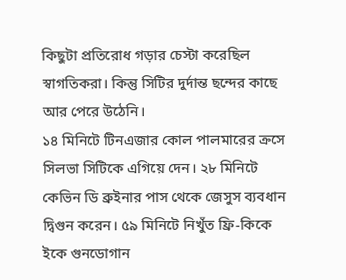কিছুটা প্রতিরোধ গড়ার চেস্টা করেছিল স্বাগতিকরা। কিন্তু সিটির দুর্দান্ত ছন্দের কাছে আর পেরে উঠেনি।
১৪ মিনিটে টিনএজার কোল পালমারের ক্রসে সিলভা সিটিকে এগিয়ে দেন। ২৮ মিনিটে কেভিন ডি ব্রুইনার পাস থেকে জেসুস ব্যবধান দ্বিগুন করেন। ৫৯ মিনিটে নিখুঁত ফ্রি-কিকে ইকে গুনডোগান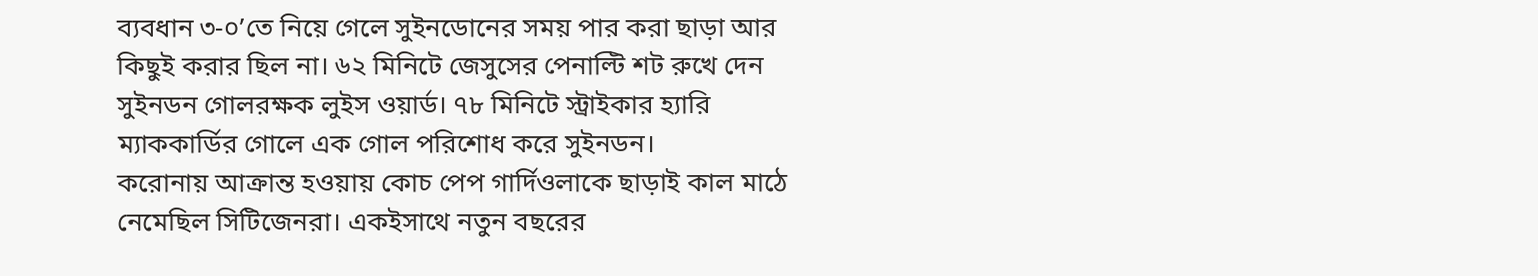ব্যবধান ৩-০’তে নিয়ে গেলে সুইনডোনের সময় পার করা ছাড়া আর কিছুই করার ছিল না। ৬২ মিনিটে জেসুসের পেনাল্টি শট রুখে দেন সুইনডন গোলরক্ষক লুইস ওয়ার্ড। ৭৮ মিনিটে স্ট্রাইকার হ্যারি ম্যাককার্ডির গোলে এক গোল পরিশোধ করে সুইনডন।
করোনায় আক্রান্ত হওয়ায় কোচ পেপ গার্দিওলাকে ছাড়াই কাল মাঠে নেমেছিল সিটিজেনরা। একইসাথে নতুন বছরের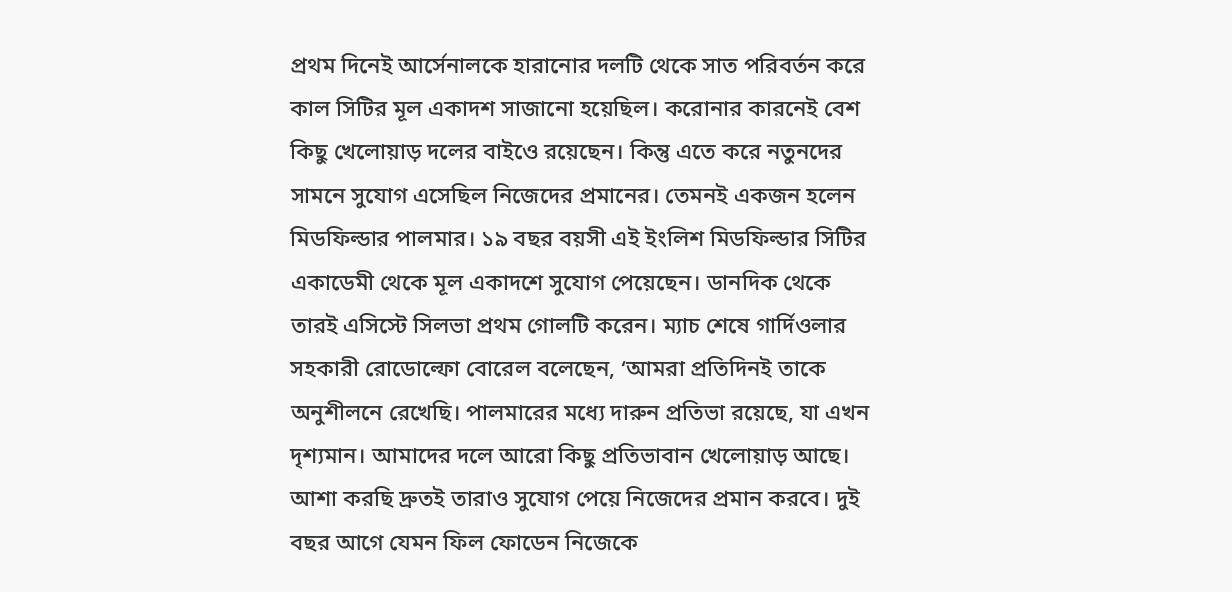প্রথম দিনেই আর্সেনালকে হারানোর দলটি থেকে সাত পরিবর্তন করে কাল সিটির মূল একাদশ সাজানো হয়েছিল। করোনার কারনেই বেশ কিছু খেলোয়াড় দলের বাইওে রয়েছেন। কিন্তু এতে করে নতুনদের সামনে সুযোগ এসেছিল নিজেদের প্রমানের। তেমনই একজন হলেন মিডফিল্ডার পালমার। ১৯ বছর বয়সী এই ইংলিশ মিডফিল্ডার সিটির একাডেমী থেকে মূল একাদশে সুযোগ পেয়েছেন। ডানদিক থেকে তারই এসিস্টে সিলভা প্রথম গোলটি করেন। ম্যাচ শেষে গার্দিওলার সহকারী রোডোল্ফো বোরেল বলেছেন, ‘আমরা প্রতিদিনই তাকে অনুশীলনে রেখেছি। পালমারের মধ্যে দারুন প্রতিভা রয়েছে, যা এখন দৃশ্যমান। আমাদের দলে আরো কিছু প্রতিভাবান খেলোয়াড় আছে। আশা করছি দ্রুতই তারাও সুযোগ পেয়ে নিজেদের প্রমান করবে। দুই বছর আগে যেমন ফিল ফোডেন নিজেকে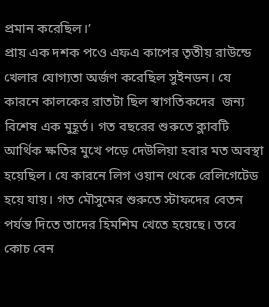প্রমান করেছিল।’
প্রায় এক দশক পওে এফএ কাপের তৃতীয় রাউন্ডে খেলার যোগ্যতা অর্জণ করেছিল সুইনডন। যে কারনে কালকের রাতটা ছিল স্বাগতিকদের  জন্য বিশেষ এক মুহূর্ত। গত বছরের শুরুতে ক্লাবটি আর্থিক ক্ষতির মুখে পড়ে দেউলিয়া হবার মত অবস্থা হয়েছিল। যে কারনে লিগ ওয়ান থেকে রেলিগেটেড হয়ে যায়। গত মৌসুমের শুরুতে স্টাফদের বেতন পর্যন্ত দিতে তাদের হিমশিম খেতে হয়েছে। তবে কোচ বেন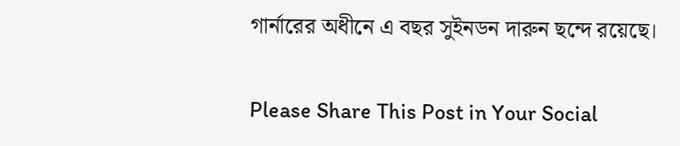গার্নারের অধীনে এ বছর সুইনডন দারুন ছন্দে রয়েছে।

Please Share This Post in Your Social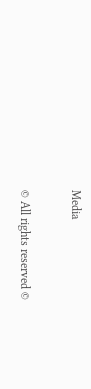Media

© All rights reserved ©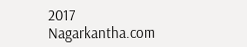2017 Nagarkantha.com